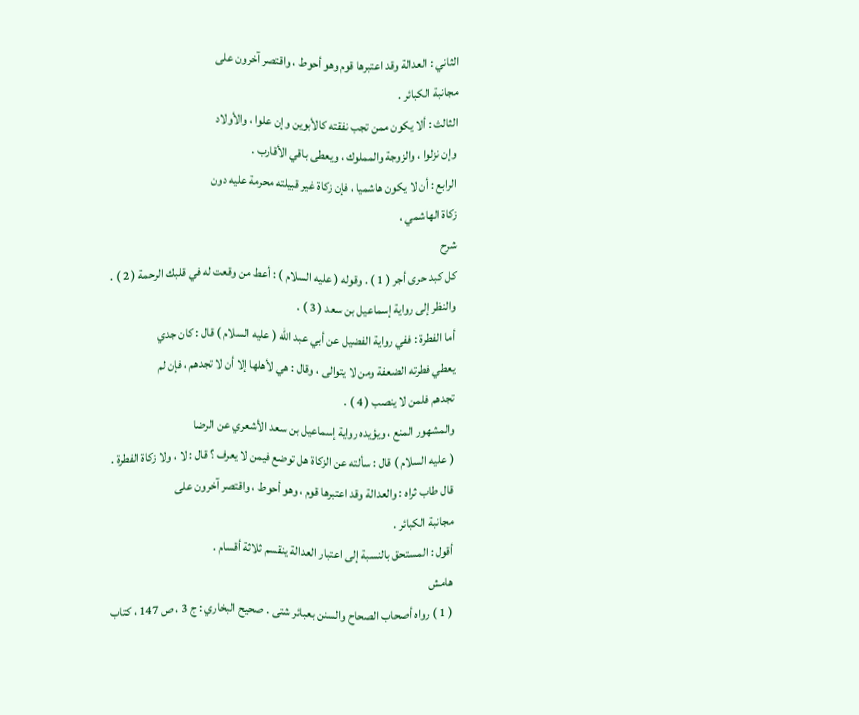الثاني : العدالة وقد اعتبرها قوم وهو أحوط ، واقتصر آخرون على
مجانبة الكبائر .
الثالث : ألا يكون ممن تجب نفقته كالأبوين وإن علوا ، والأولاد
وإن نزلوا ، والزوجة والمملوك ، ويعطى باقي الأقارب .
الرابع : أن لا يكون هاشميا ، فإن زكاة غير قبيلته محرمة عليه دون
زكاة الهاشمي ،
شرح
كل كبد حرى أجر ( 1 ) . وقوله ( عليه السلام ) : أعط من وقعت له في قلبك الرحمة ( 2 ) .
والنظر إلى رواية إسماعيل بن سعد ( 3 ) .
أما الفطرة : ففي رواية الفضيل عن أبي عبد الله ( عليه السلام ) قال : كان جدي
يعطي فطرته الضعفة ومن لا يتوالى ، وقال : هي لأهلها إلا أن لا تجدهم ، فإن لم
تجدهم فلمن لا ينصب ( 4 ) .
والمشهور المنع ، ويؤيده رواية إسماعيل بن سعد الأشعري عن الرضا
( عليه السلام ) قال : سألته عن الزكاة هل توضع فيمن لا يعرف ؟ قال : لا ، ولا زكاة الفطرة .
قال طاب ثراه : والعدالة وقد اعتبرها قوم ، وهو أحوط ، واقتصر آخرون على
مجانبة الكبائر .
أقول : المستحق بالنسبة إلى اعتبار العدالة ينقسم ثلاثة أقسام .
هامش
( 1 ) رواه أصحاب الصحاح والسنن بعبائر شتى . صحيح البخاري : ج 3 ، ص 147 ، كتاب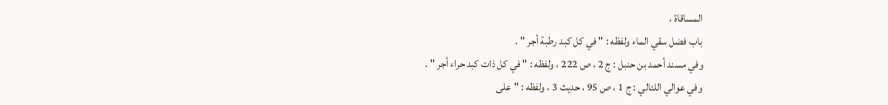المساقاة ،
باب فضل سقي الماء ولفظه : " في كل كبد رطبة أجر " .
وفي مسند أحمد بن حنبل : ج 2 ، ص 222 ، ولفظه : " في كل ذات كبد حراء أجر " .
وفي عوالي اللئالي : ج 1 ، ص 95 ، حديث 3 ، ولفظه : " على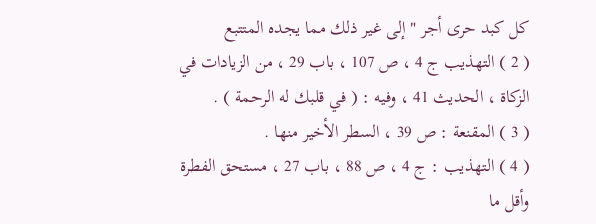كل كبد حرى أجر " إلى غير ذلك مما يجده المتتبع
( 2 ) التهذيب ج 4 ، ص 107 ، باب 29 ، من الزيادات في الزكاة ، الحديث 41 ، وفيه : ( في قلبك له الرحمة ) .
( 3 ) المقنعة : ص 39 ، السطر الأخير منها .
( 4 ) التهذيب : ج 4 ، ص 88 ، باب 27 ، مستحق الفطرة وأقل ما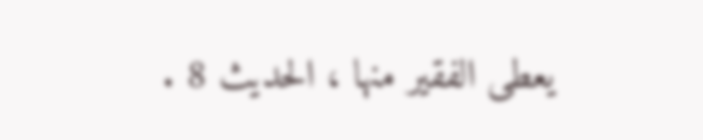يعطى الفقير منها ، الحديث 8 .